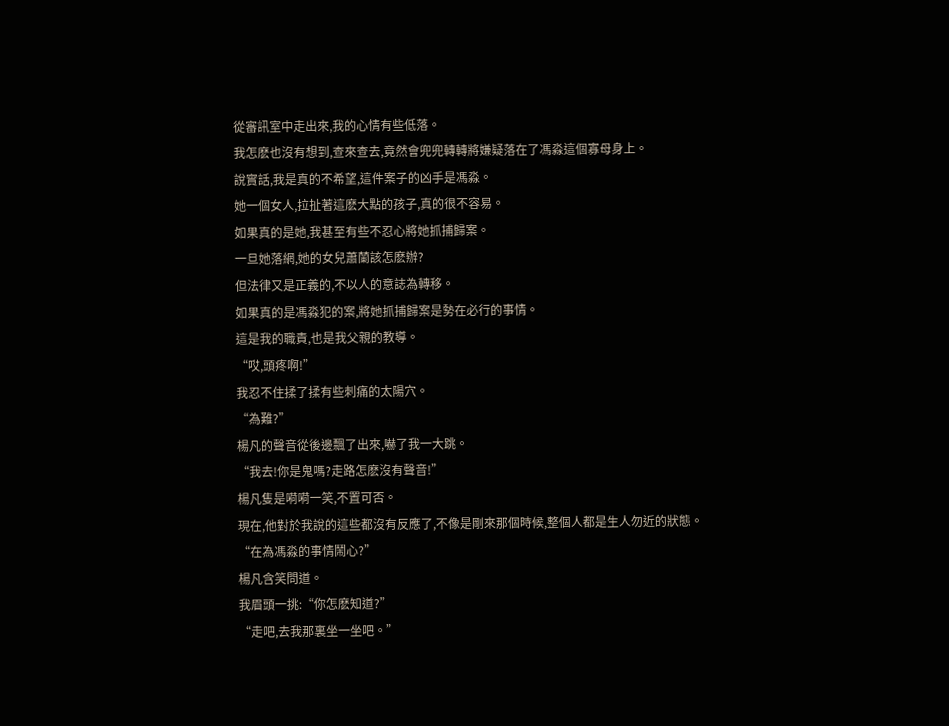從審訊室中走出來,我的心情有些低落。
我怎麽也沒有想到,查來查去,竟然會兜兜轉轉將嫌疑落在了馮淼這個寡母身上。
說實話,我是真的不希望,這件案子的凶手是馮淼。
她一個女人,拉扯著這麽大點的孩子,真的很不容易。
如果真的是她,我甚至有些不忍心將她抓捕歸案。
一旦她落網,她的女兒蕭蘭該怎麽辦?
但法律又是正義的,不以人的意誌為轉移。
如果真的是馮淼犯的案,將她抓捕歸案是勢在必行的事情。
這是我的職責,也是我父親的教導。
“哎,頭疼啊!”
我忍不住揉了揉有些刺痛的太陽穴。
“為難?”
楊凡的聲音從後邊飄了出來,嚇了我一大跳。
“我去!你是鬼嗎?走路怎麽沒有聲音!”
楊凡隻是嗬嗬一笑,不置可否。
現在,他對於我說的這些都沒有反應了,不像是剛來那個時候,整個人都是生人勿近的狀態。
“在為馮淼的事情鬧心?”
楊凡含笑問道。
我眉頭一挑:“你怎麽知道?”
“走吧,去我那裏坐一坐吧。”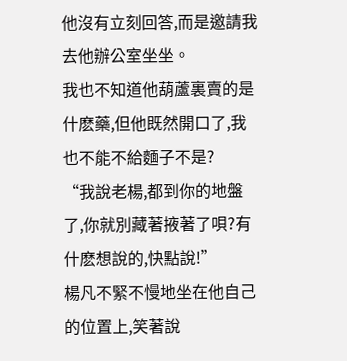他沒有立刻回答,而是邀請我去他辦公室坐坐。
我也不知道他葫蘆裏賣的是什麽藥,但他既然開口了,我也不能不給麵子不是?
“我說老楊,都到你的地盤了,你就別藏著掖著了唄?有什麽想說的,快點說!”
楊凡不緊不慢地坐在他自己的位置上,笑著說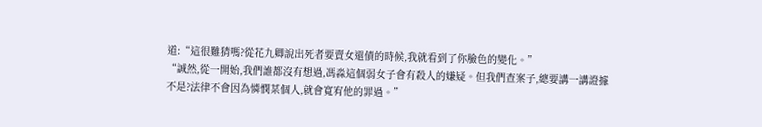道:“這很難猜嗎?從花九卿說出死者要賣女還債的時候,我就看到了你臉色的變化。”
“誠然,從一開始,我們誰都沒有想過,馮淼這個弱女子會有殺人的嫌疑。但我們查案子,總要講一講證據不是?法律不會因為憐憫某個人,就會寬宥他的罪過。”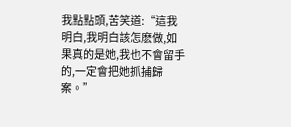我點點頭,苦笑道:“這我明白,我明白該怎麽做,如果真的是她,我也不會留手的,一定會把她抓捕歸案。”